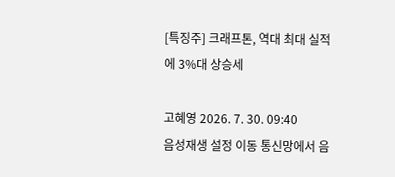[특징주] 크래프톤, 역대 최대 실적에 3%대 상승세

고혜영 2026. 7. 30. 09:40
음성재생 설정 이동 통신망에서 음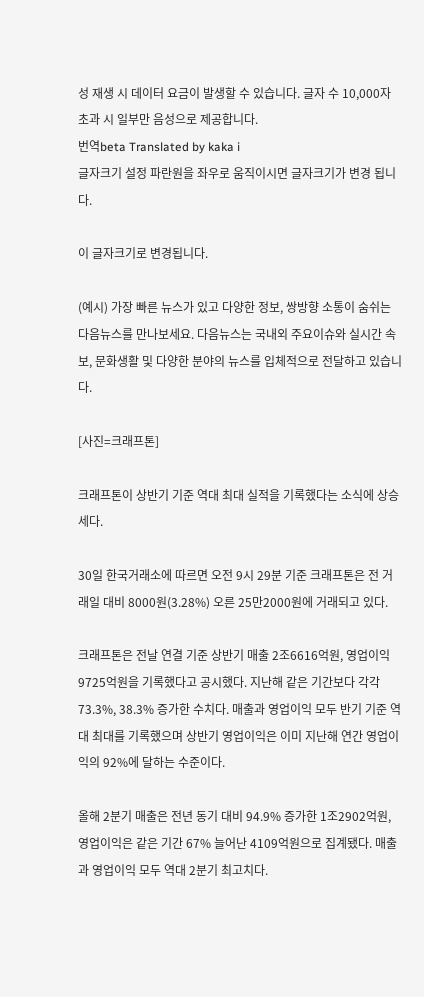성 재생 시 데이터 요금이 발생할 수 있습니다. 글자 수 10,000자 초과 시 일부만 음성으로 제공합니다.
번역beta Translated by kaka i
글자크기 설정 파란원을 좌우로 움직이시면 글자크기가 변경 됩니다.

이 글자크기로 변경됩니다.

(예시) 가장 빠른 뉴스가 있고 다양한 정보, 쌍방향 소통이 숨쉬는 다음뉴스를 만나보세요. 다음뉴스는 국내외 주요이슈와 실시간 속보, 문화생활 및 다양한 분야의 뉴스를 입체적으로 전달하고 있습니다.

[사진=크래프톤]

크래프톤이 상반기 기준 역대 최대 실적을 기록했다는 소식에 상승세다.

30일 한국거래소에 따르면 오전 9시 29분 기준 크래프톤은 전 거래일 대비 8000원(3.28%) 오른 25만2000원에 거래되고 있다.

크래프톤은 전날 연결 기준 상반기 매출 2조6616억원, 영업이익 9725억원을 기록했다고 공시했다. 지난해 같은 기간보다 각각 73.3%, 38.3% 증가한 수치다. 매출과 영업이익 모두 반기 기준 역대 최대를 기록했으며 상반기 영업이익은 이미 지난해 연간 영업이익의 92%에 달하는 수준이다.

올해 2분기 매출은 전년 동기 대비 94.9% 증가한 1조2902억원, 영업이익은 같은 기간 67% 늘어난 4109억원으로 집계됐다. 매출과 영업이익 모두 역대 2분기 최고치다.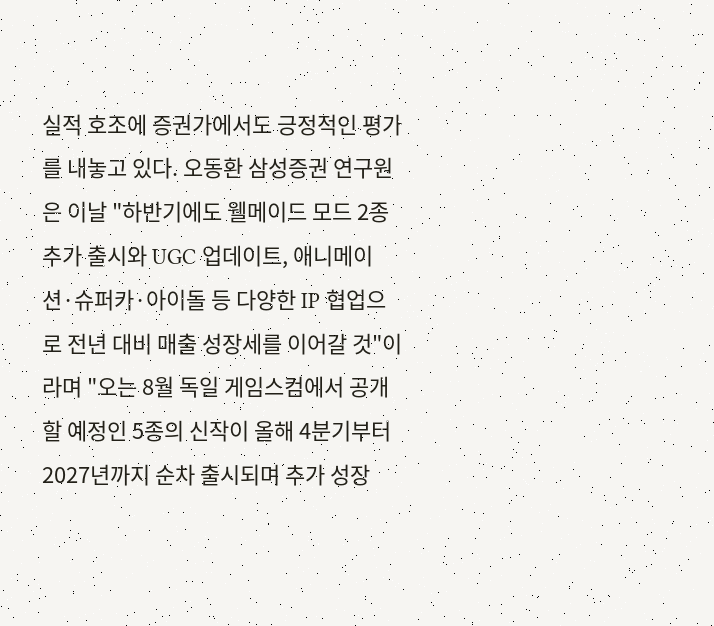실적 호조에 증권가에서도 긍정적인 평가를 내놓고 있다. 오동환 삼성증권 연구원은 이날 "하반기에도 웰메이드 모드 2종 추가 출시와 UGC 업데이트, 애니메이션·슈퍼카·아이돌 등 다양한 IP 협업으로 전년 대비 매출 성장세를 이어갈 것"이라며 "오는 8월 독일 게임스컴에서 공개할 예정인 5종의 신작이 올해 4분기부터 2027년까지 순차 출시되며 추가 성장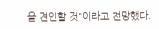을 견인할 것"이라고 전망했다.